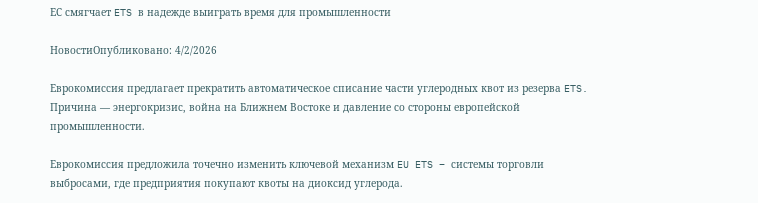ЕС смягчает ETS в надежде выиграть время для промышленности

НовостиОпубликовано: 4/2/2026

Еврокомиссия предлагает прекратить автоматическое списание части углеродных квот из резерва ETS. Причина — энергокризис, война на Ближнем Востоке и давление со стороны европейской промышленности.

Еврокомиссия предложила точечно изменить ключевой механизм EU ETS – системы торговли выбросами, где предприятия покупают квоты на диоксид углерода.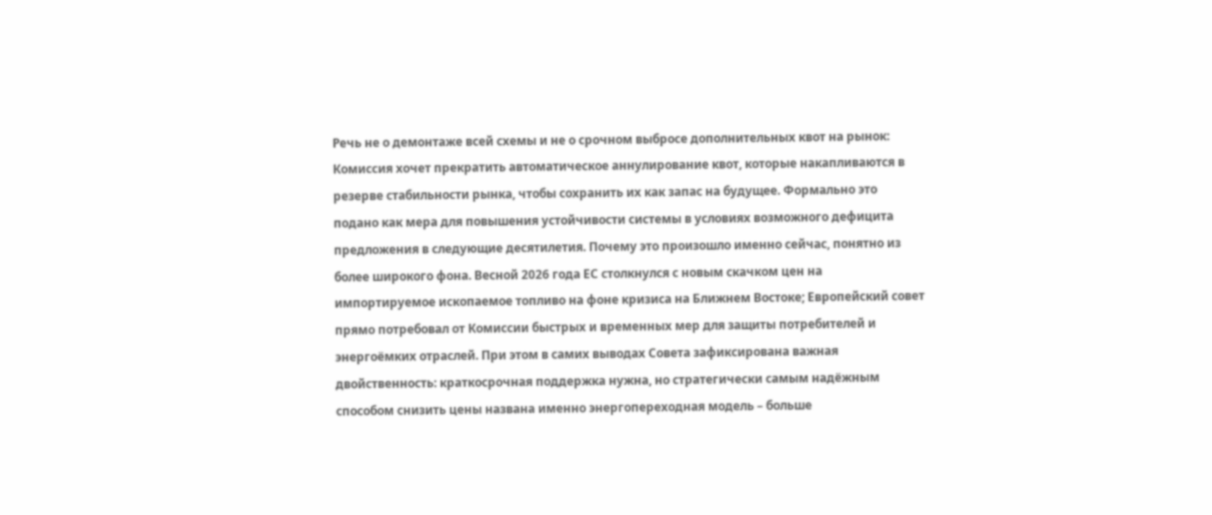Речь не о демонтаже всей схемы и не о срочном выбросе дополнительных квот на рынок: Комиссия хочет прекратить автоматическое аннулирование квот, которые накапливаются в резерве стабильности рынка, чтобы сохранить их как запас на будущее. Формально это подано как мера для повышения устойчивости системы в условиях возможного дефицита предложения в следующие десятилетия. Почему это произошло именно сейчас, понятно из более широкого фона. Весной 2026 года ЕС столкнулся с новым скачком цен на импортируемое ископаемое топливо на фоне кризиса на Ближнем Востоке; Европейский совет прямо потребовал от Комиссии быстрых и временных мер для защиты потребителей и энергоёмких отраслей. При этом в самих выводах Совета зафиксирована важная двойственность: краткосрочная поддержка нужна, но стратегически самым надёжным способом снизить цены названа именно энергопереходная модель – больше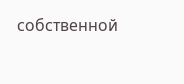собственной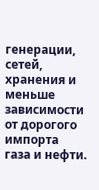генерации, сетей, хранения и меньше зависимости от дорогого импорта газа и нефти.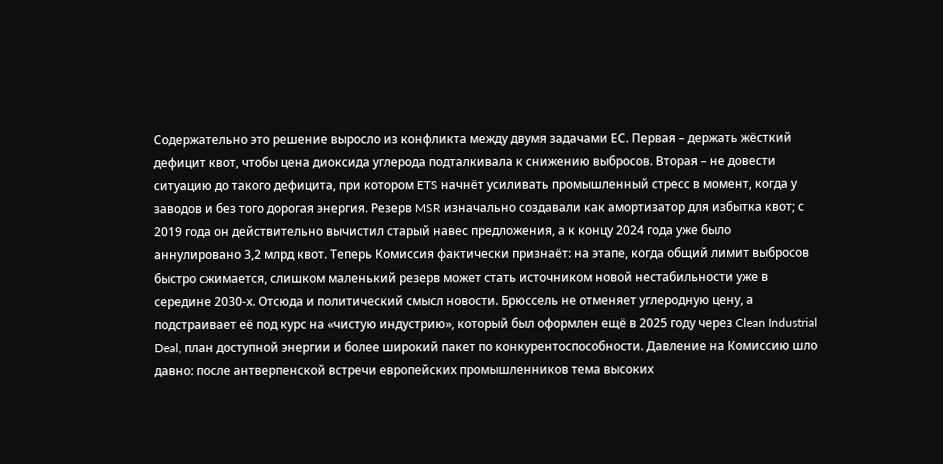Содержательно это решение выросло из конфликта между двумя задачами ЕС. Первая – держать жёсткий дефицит квот, чтобы цена диоксида углерода подталкивала к снижению выбросов. Вторая – не довести ситуацию до такого дефицита, при котором ETS начнёт усиливать промышленный стресс в момент, когда у заводов и без того дорогая энергия. Резерв MSR изначально создавали как амортизатор для избытка квот; с 2019 года он действительно вычистил старый навес предложения, а к концу 2024 года уже было аннулировано 3,2 млрд квот. Теперь Комиссия фактически признаёт: на этапе, когда общий лимит выбросов быстро сжимается, слишком маленький резерв может стать источником новой нестабильности уже в середине 2030-х. Отсюда и политический смысл новости. Брюссель не отменяет углеродную цену, а подстраивает её под курс на «чистую индустрию», который был оформлен ещё в 2025 году через Clean Industrial Deal, план доступной энергии и более широкий пакет по конкурентоспособности. Давление на Комиссию шло давно: после антверпенской встречи европейских промышленников тема высоких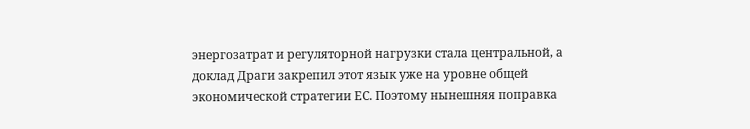энергозатрат и регуляторной нагрузки стала центральной, а доклад Драги закрепил этот язык уже на уровне общей экономической стратегии ЕС. Поэтому нынешняя поправка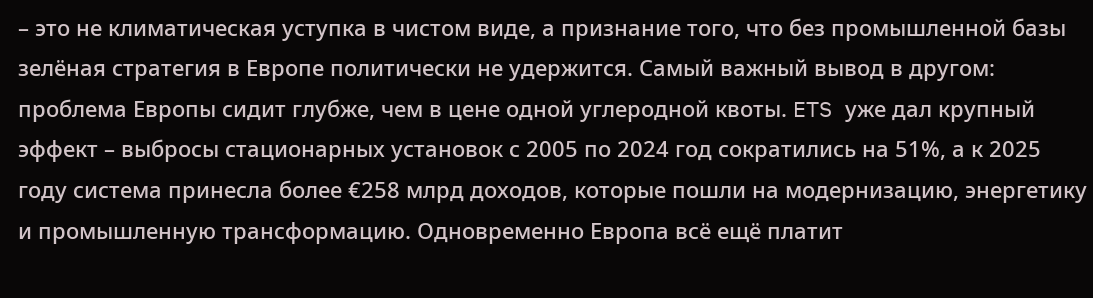– это не климатическая уступка в чистом виде, а признание того, что без промышленной базы зелёная стратегия в Европе политически не удержится. Самый важный вывод в другом: проблема Европы сидит глубже, чем в цене одной углеродной квоты. ETS уже дал крупный эффект – выбросы стационарных установок с 2005 по 2024 год сократились на 51%, а к 2025 году система принесла более €258 млрд доходов, которые пошли на модернизацию, энергетику и промышленную трансформацию. Одновременно Европа всё ещё платит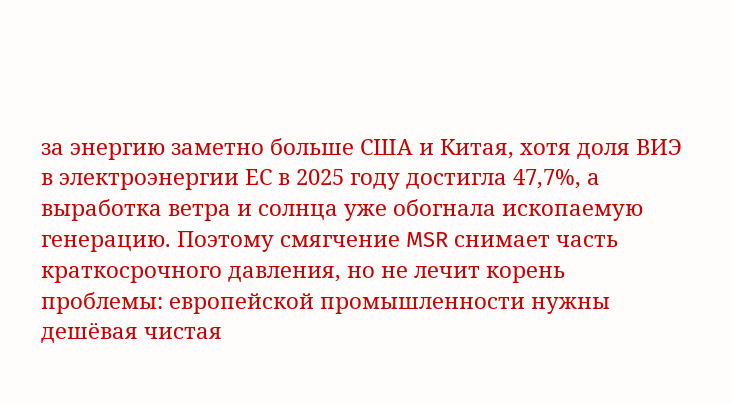за энергию заметно больше США и Китая, хотя доля ВИЭ в электроэнергии ЕС в 2025 году достигла 47,7%, а выработка ветра и солнца уже обогнала ископаемую генерацию. Поэтому смягчение MSR снимает часть краткосрочного давления, но не лечит корень проблемы: европейской промышленности нужны дешёвая чистая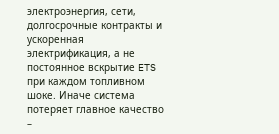электроэнергия, сети, долгосрочные контракты и ускоренная электрификация, а не постоянное вскрытие ETS при каждом топливном шоке. Иначе система потеряет главное качество –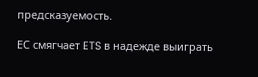предсказуемость.

ЕС смягчает ETS в надежде выиграть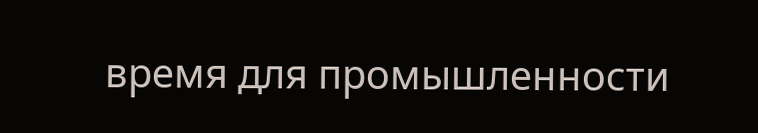время для промышленности